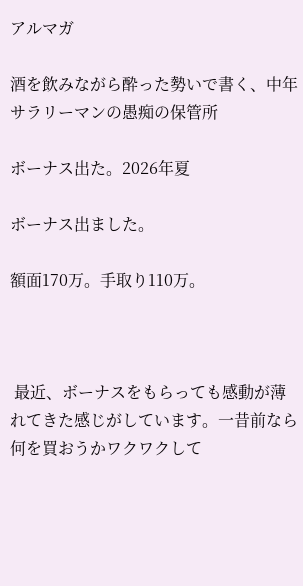アルマガ

酒を飲みながら酔った勢いで書く、中年サラリーマンの愚痴の保管所

ボーナス出た。2026年夏

ボーナス出ました。

額面170万。手取り110万。



 最近、ボーナスをもらっても感動が薄れてきた感じがしています。一昔前なら何を買おうかワクワクして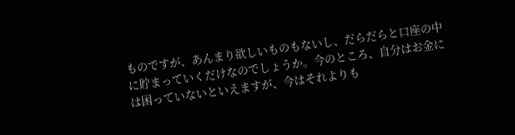ものですが、あんまり欲しいものもないし、だらだらと口座の中に貯まっていくだけなのでしょうか。今のところ、自分はお金には困っていないといえますが、今はそれよりも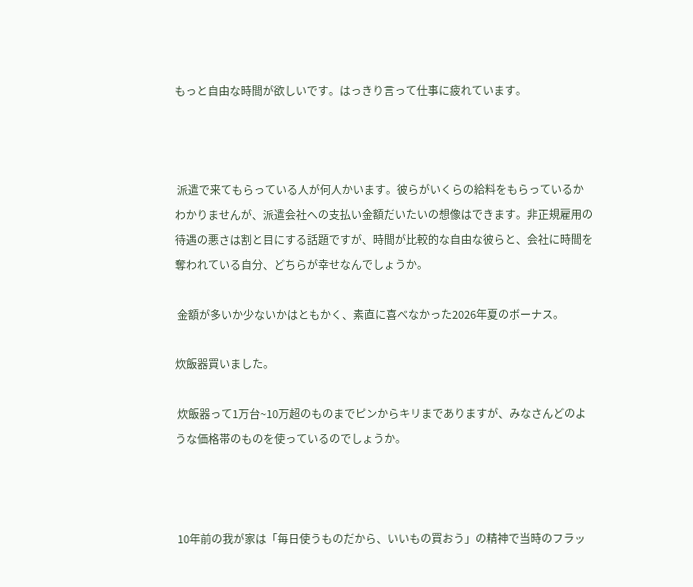もっと自由な時間が欲しいです。はっきり言って仕事に疲れています。



 派遣で来てもらっている人が何人かいます。彼らがいくらの給料をもらっているかわかりませんが、派遣会社への支払い金額だいたいの想像はできます。非正規雇用の待遇の悪さは割と目にする話題ですが、時間が比較的な自由な彼らと、会社に時間を奪われている自分、どちらが幸せなんでしょうか。

 金額が多いか少ないかはともかく、素直に喜べなかった2026年夏のボーナス。

炊飯器買いました。

 炊飯器って1万台~10万超のものまでピンからキリまでありますが、みなさんどのような価格帯のものを使っているのでしょうか。



 10年前の我が家は「毎日使うものだから、いいもの買おう」の精神で当時のフラッ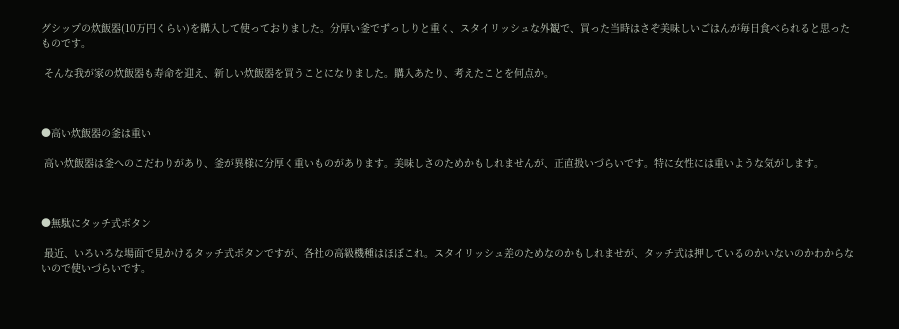グシップの炊飯器(10万円くらい)を購入して使っておりました。分厚い釜でずっしりと重く、スタイリッシュな外観で、買った当時はさぞ美味しいごはんが毎日食べられると思ったものです。

 そんな我が家の炊飯器も寿命を迎え、新しい炊飯器を買うことになりました。購入あたり、考えたことを何点か。



●高い炊飯器の釜は重い

 高い炊飯器は釜へのこだわりがあり、釜が異様に分厚く重いものがあります。美味しさのためかもしれませんが、正直扱いづらいです。特に女性には重いような気がします。



●無駄にタッチ式ボタン

 最近、いろいろな場面で見かけるタッチ式ボタンですが、各社の高級機種はほぼこれ。スタイリッシュ差のためなのかもしれませが、タッチ式は押しているのかいないのかわからないので使いづらいです。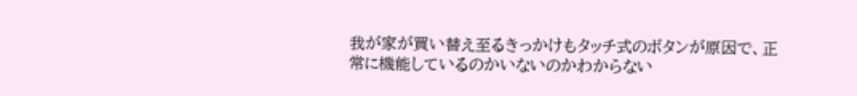我が家が買い替え至るきっかけもタッチ式のボタンが原因で、正常に機能しているのかいないのかわからない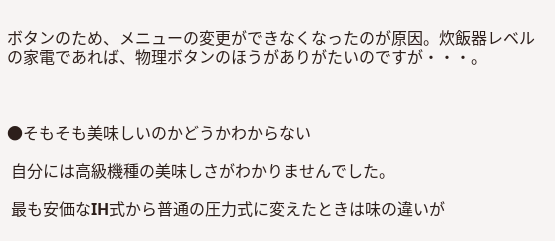ボタンのため、メニューの変更ができなくなったのが原因。炊飯器レベルの家電であれば、物理ボタンのほうがありがたいのですが・・・。



●そもそも美味しいのかどうかわからない

 自分には高級機種の美味しさがわかりませんでした。

 最も安価なIH式から普通の圧力式に変えたときは味の違いが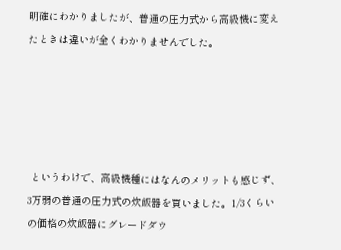明確にわかりましたが、普通の圧力式から高級機に変えたときは違いが全くわかりませんでした。





 というわけで、高級機種にはなんのメリットも感じず、3万弱の普通の圧力式の炊飯器を買いました。1/3くらいの価格の炊飯器にグレードダウ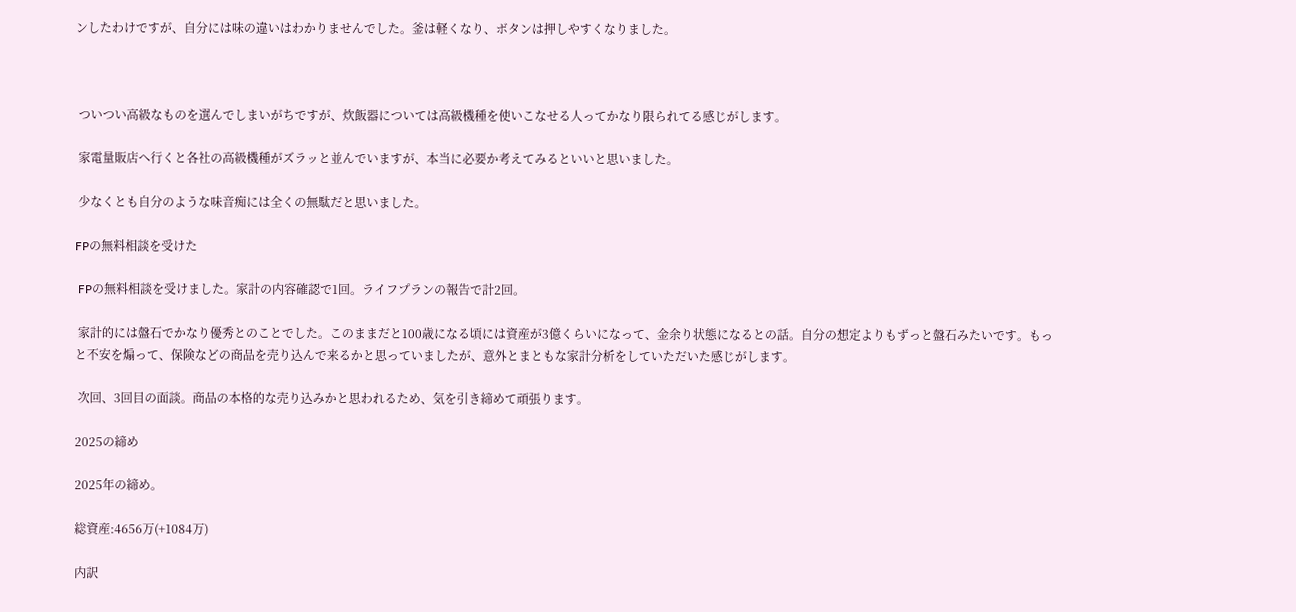ンしたわけですが、自分には味の違いはわかりませんでした。釜は軽くなり、ボタンは押しやすくなりました。



 ついつい高級なものを選んでしまいがちですが、炊飯器については高級機種を使いこなせる人ってかなり限られてる感じがします。

 家電量販店へ行くと各社の高級機種がズラッと並んでいますが、本当に必要か考えてみるといいと思いました。

 少なくとも自分のような味音痴には全くの無駄だと思いました。

FPの無料相談を受けた

 FPの無料相談を受けました。家計の内容確認で1回。ライフプランの報告で計2回。

 家計的には盤石でかなり優秀とのことでした。このままだと100歳になる頃には資産が3億くらいになって、金余り状態になるとの話。自分の想定よりもずっと盤石みたいです。もっと不安を煽って、保険などの商品を売り込んで来るかと思っていましたが、意外とまともな家計分析をしていただいた感じがします。

 次回、3回目の面談。商品の本格的な売り込みかと思われるため、気を引き締めて頑張ります。

2025の締め

2025年の締め。

総資産:4656万(+1084万)

内訳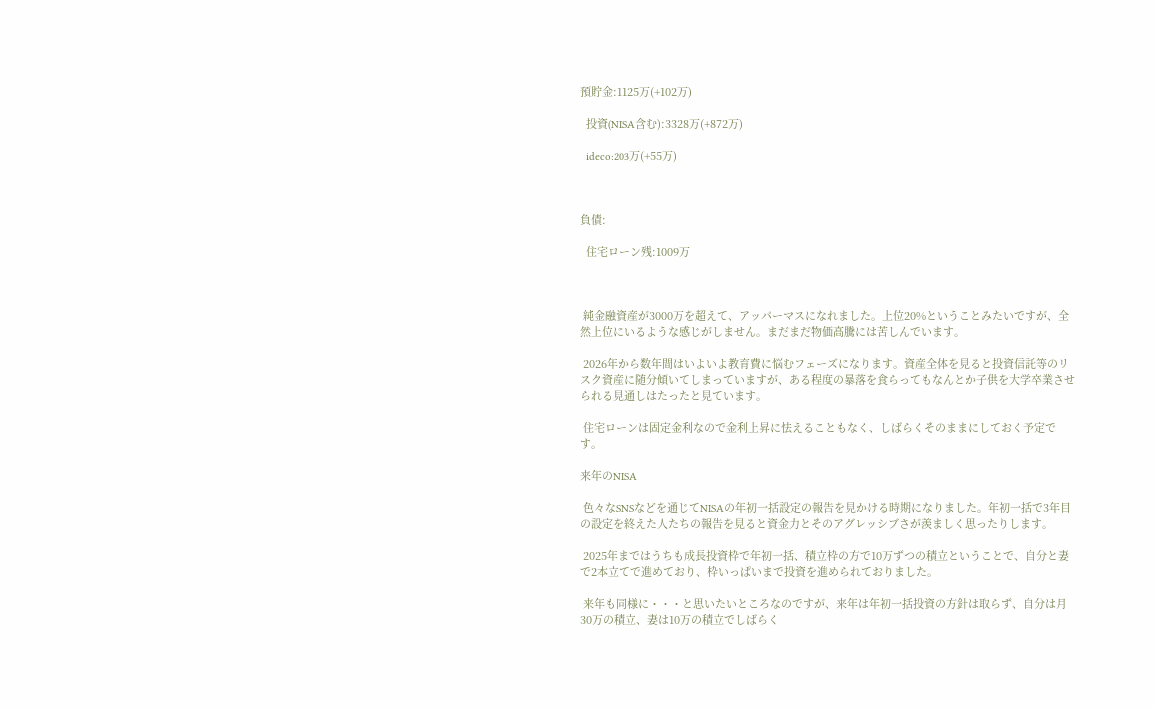預貯金:1125万(+102万)

  投資(NISA含む):3328万(+872万)

  ideco:203万(+55万)



負債:

  住宅ローン残:1009万



 純金融資産が3000万を超えて、アッパーマスになれました。上位20%ということみたいですが、全然上位にいるような感じがしません。まだまだ物価高騰には苦しんでいます。

 2026年から数年間はいよいよ教育費に悩むフェーズになります。資産全体を見ると投資信託等のリスク資産に随分傾いてしまっていますが、ある程度の暴落を食らってもなんとか子供を大学卒業させられる見通しはたったと見ています。

 住宅ローンは固定金利なので金利上昇に怯えることもなく、しばらくそのままにしておく予定です。

来年のNISA

 色々なSNSなどを通じてNISAの年初一括設定の報告を見かける時期になりました。年初一括で3年目の設定を終えた人たちの報告を見ると資金力とそのアグレッシブさが羨ましく思ったりします。

 2025年まではうちも成長投資枠で年初一括、積立枠の方で10万ずつの積立ということで、自分と妻で2本立てで進めており、枠いっぱいまで投資を進められておりました。

 来年も同様に・・・と思いたいところなのですが、来年は年初一括投資の方針は取らず、自分は月30万の積立、妻は10万の積立でしばらく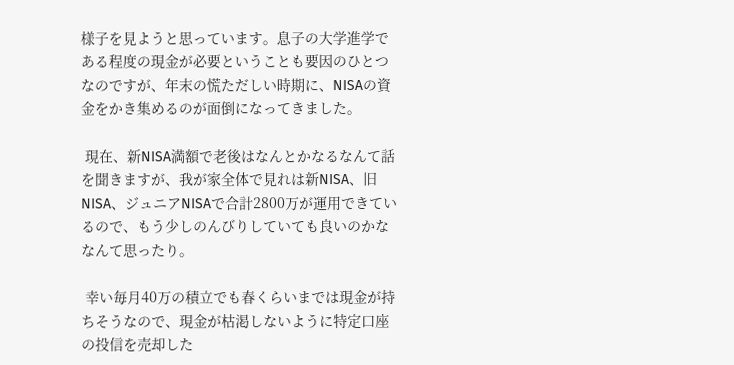様子を見ようと思っています。息子の大学進学である程度の現金が必要ということも要因のひとつなのですが、年末の慌ただしい時期に、NISAの資金をかき集めるのが面倒になってきました。

 現在、新NISA満額で老後はなんとかなるなんて話を聞きますが、我が家全体で見れは新NISA、旧NISA、ジュニアNISAで合計2800万が運用できているので、もう少しのんびりしていても良いのかななんて思ったり。

 幸い毎月40万の積立でも春くらいまでは現金が持ちそうなので、現金が枯渇しないように特定口座の投信を売却した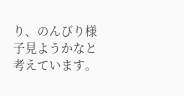り、のんびり様子見ようかなと考えています。